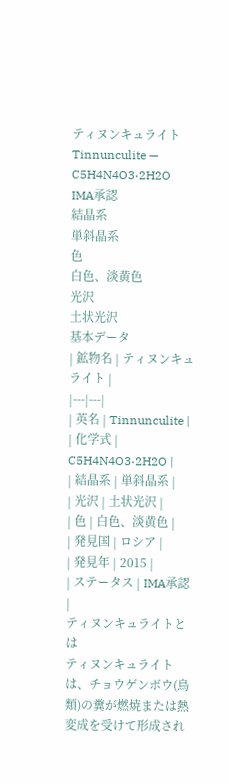ティヌンキュライト
Tinnunculite — C5H4N4O3·2H2O
IMA承認
結晶系
単斜晶系
色
白色、淡黄色
光沢
土状光沢
基本データ
| 鉱物名 | ティヌンキュライト |
|---|---|
| 英名 | Tinnunculite |
| 化学式 | C5H4N4O3·2H2O |
| 結晶系 | 単斜晶系 |
| 光沢 | 土状光沢 |
| 色 | 白色、淡黄色 |
| 発見国 | ロシア |
| 発見年 | 2015 |
| ステータス | IMA承認 |
ティヌンキュライトとは
ティヌンキュライトは、チョウゲンボウ(鳥類)の糞が燃焼または熱変成を受けて形成され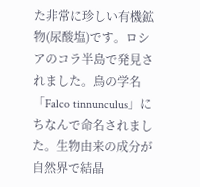た非常に珍しい有機鉱物(尿酸塩)です。ロシアのコラ半島で発見されました。鳥の学名「Falco tinnunculus」にちなんで命名されました。生物由来の成分が自然界で結晶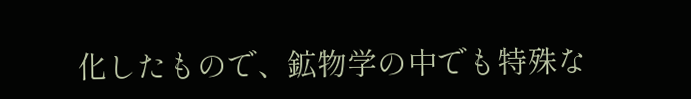化したもので、鉱物学の中でも特殊な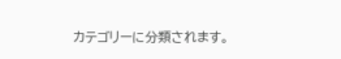カテゴリーに分類されます。